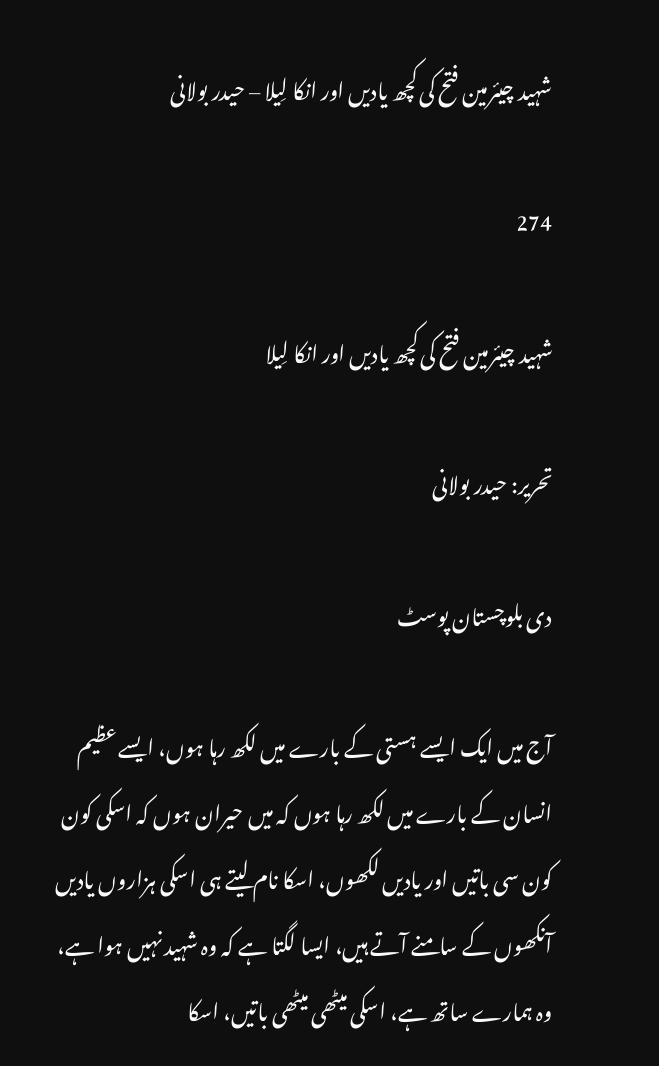شہید چیئرمین فتح کی کچھ یادیں اور انکا لِیلا – حیدر بولانی

274

شہید چیئرمین فتح کی کچھ یادیں اور انکا لِیلا

تحریر: حیدر بولانی

دی بلوچستان پوسٹ

آج میں ایک ایسے ہستی کے بارے میں لکھ رہا ہوں، ایسے عظیم انسان کے بارے میں لکھ رہا ہوں کہ میں حیران ہوں کہ اسکی کون کون سی باتیں اور یادیں لکھوں، اسکا نام لیتے ہی اسکی ہزاروں یادیں آنکھوں کے سامنے آتے ہیں، ایسا لگتا ہے کہ وہ شہید نہیں ہوا ہے، وہ ہمارے ساتھ ہے، اسکی میٹھی میٹھی باتیں، اسکا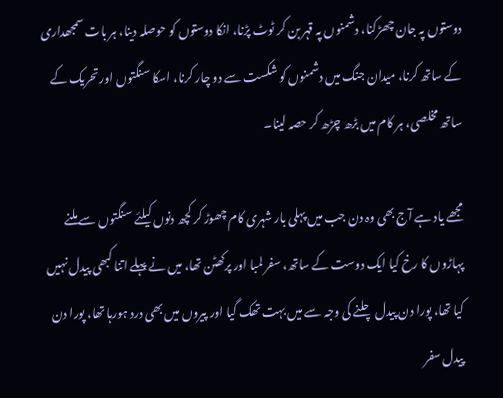دوستوں پہ جان چھڑکنا، دشمنوں پہ قہر بن کر ٹوٹ پڑنا، انکا دوستوں کو حوصلہ دینا، ہر بات سمجھداری کے ساتھ کرنا، میدان جنگ میں دشمنوں کو شکست سے دو چار کرنا، اسکا سنگتوں اور تحریک کے ساتھ مخلصی، ہر کام میں بڑھ چڑھ کر حصہ لینا۔

مجھے یاد ہے آج بھی وہ دن جب میں پہلی بار شہری کام چھوڑ کر کچھ دنوں کیلئے سنگتوں سے ملنے پہاڑوں کا رخ کیا ایک دوست کے ساتھ، سفر لمبا اور پرکھٹن تھا، میں نے پہلے اتنا کبھی پیدل نہیں کیا تھا، پورا دن پیدل چلنے کی وجہ سے میں بہت تھک گیا اور پیروں میں بھی درد ہورہا تھا، پورا دن پیدل سفر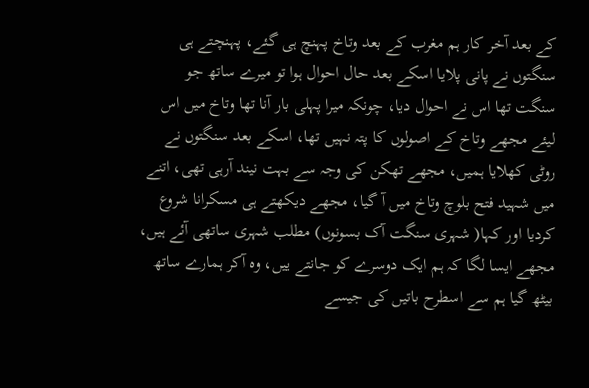کے بعد آخر کار ہم مغرب کے بعد وتاخ پہنچ ہی گئے، پہنچتے ہی سنگتوں نے پانی پلایا اسکے بعد حال احوال ہوا تو میرے ساتھ جو سنگت تھا اس نے احوال دیا، چونکہ میرا پہلی بار آنا تھا وتاخ میں اس لیئے مجھے وتاخ کے اصولوں کا پتہ نہیں تھا، اسکے بعد سنگتوں نے روٹی کھلایا ہمیں، مجھے تھکن کی وجہ سے بہت نیند آرہی تھی، اتنے میں شہید فتح بلوچ وتاخ میں آ گیا، مجھے دیکھتے ہی مسکرانا شروع کردیا اور کہا( شہری سنگت آک بسونوں) مطلب شہری ساتھی آئے ہیں، مجھے ایسا لگا کہ ہم ایک دوسرے کو جانتے ییں، وہ آکر ہمارے ساتھ بیٹھ گیا ہم سے اسطرح باتیں کی جیسے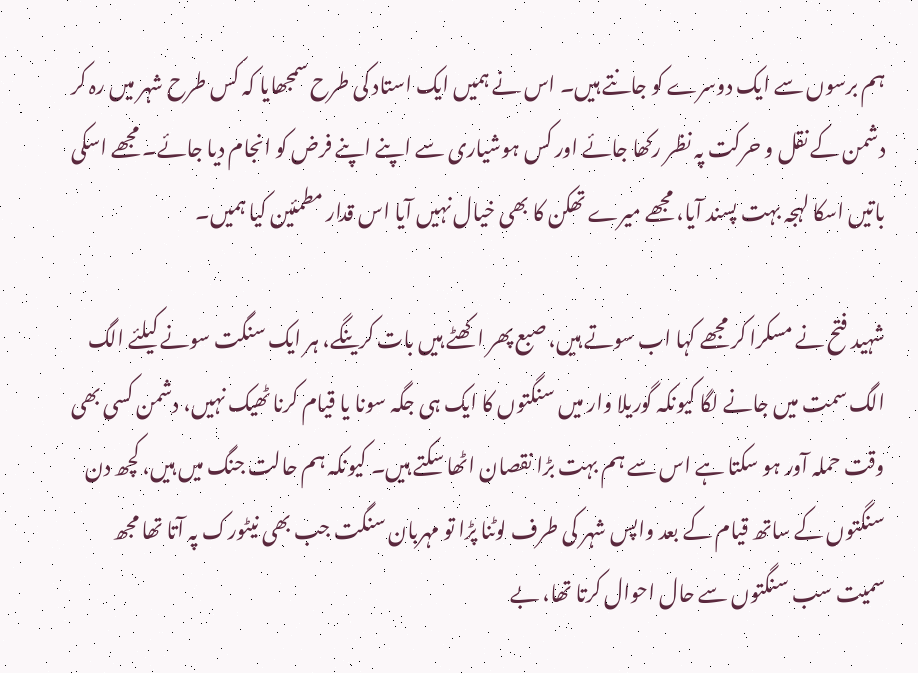ہم برسوں سے ایک دوسرے کو جانتے ہیں۔ اس نے ہمیں ایک استاد کی طرح سمجھایا کہ کس طرح شہر میں رہ کر دشمن کے نقل و حرکت پہ نظر رکھا جائے اور کس ہوشیاری سے اپنے اپنے فرض کو انجام دیا جائے۔ مجھے اسکی باتیں اسکا لہجہ بہت پسند آیا، مجھے میرے تھکن کا بھی خیال نہیں آیا اس قدار مطمئین کیا ہمیں۔

شہید فتح نے مسکرا کر مجھے کہا اب سوتے ہیں، صبع پھر اکھٹے ہیں بات کرینگے، ہر ایک سنگت سونے کیلئے الگ الگ سمت میں جانے لگا کیونکہ گوریلا وار میں سنگتوں کا ایک ہی جگہ سونا یا قیام کرنا ٹھیک نہیں، دشمن کسی بھی وقت حملہ آور ہو سکتا ہے اس سے ہم بہت بڑا نقصان اٹھا سکتے ہیں۔ کیونکہ ہم حالت جنگ میں ہیں، کچھ دن سنگتوں کے ساتھ قیام کے بعد واپس شہر کی طرف لوٹنا پڑا تو مہربان سنگت جب بھی نیٹورک پہ آتا تھا مجھ سمیت سب سنگتوں سے حال احوال کرتا تھا، بے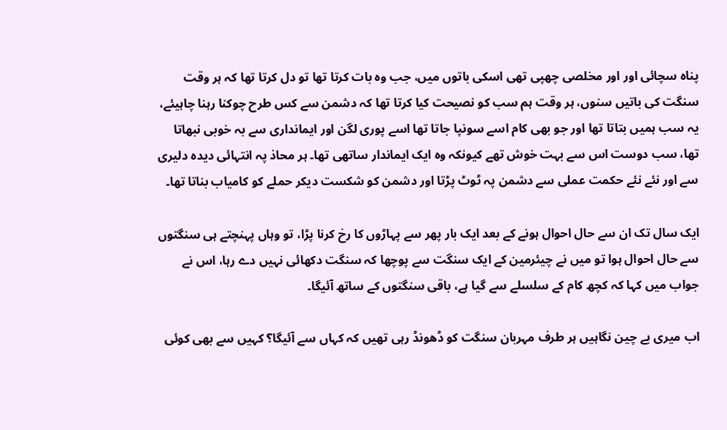پناہ سچائی اور اور مخلصی چھپی تھی اسکی باتوں میں، جب وہ بات کرتا تھا تو دل کرتا تھا کہ ہر وقت سنگت کی باتیں سنوں، ہر وقت ہم سب کو نصیحت کیا کرتا تھا کہ دشمن سے کس طرح چوکنا رہنا چاہیئے، یہ سب ہمیں بتاتا تھا اور جو بھی کام اسے سونپا جاتا تھا اسے پوری لگن اور ایمانداری سے بہ خوبی نبھاتا تھا، سب دوست اس سے بہت خوش تھے کیونکہ وہ ایک ایماندار ساتھی تھا۔ ہر محاذ پہ انتہائی دیدہ دلیری سے اور نئے نئے حکمت عملی سے دشمن پہ ٹوٹ پڑتا اور دشمن کو شکست دیکر حملے کو کامیاب بناتا تھا۔

ایک سال تک ان سے حال احوال ہونے کے بعد ایک بار پھر سے پہاڑوں کا رخ کرنا پڑا، تو وہاں پہنچتے ہی سنگتوں سے حال احوال ہوا تو میں نے چیئرمین کے ایک سنگت سے پوچھا کہ سنگت دکھائی نہیں دے رہا، اس نے جواب میں کہا کہ کچھ کام کے سلسلے سے گیا ہے، باقی سنگتوں کے ساتھ آئیگا۔

اب میری بے چین نگاہیں ہر طرف مہربان سنگت کو ڈھونڈ رہی تھیں کہ کہاں سے آئیگا؟ کہیں سے بھی کوئی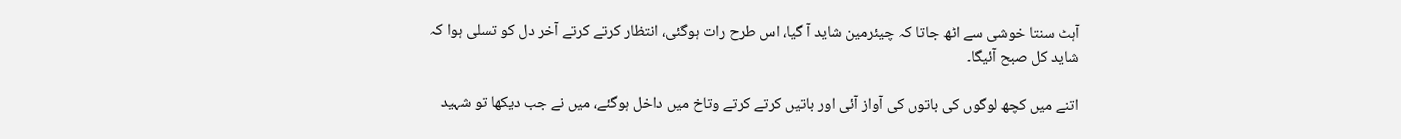آہٹ سنتا خوشی سے اٹھ جاتا کہ چیئرمین شاید آ گیا، اس طرح رات ہوگئی، انتظار کرتے کرتے آخر دل کو تسلی ہوا کہ شاید کل صبح آئیگا۔

اتنے میں کچھ لوگوں کی باتوں کی آواز آئی اور باتیں کرتے کرتے وتاخ میں داخل ہوگئے، میں نے جب دیکھا تو شہید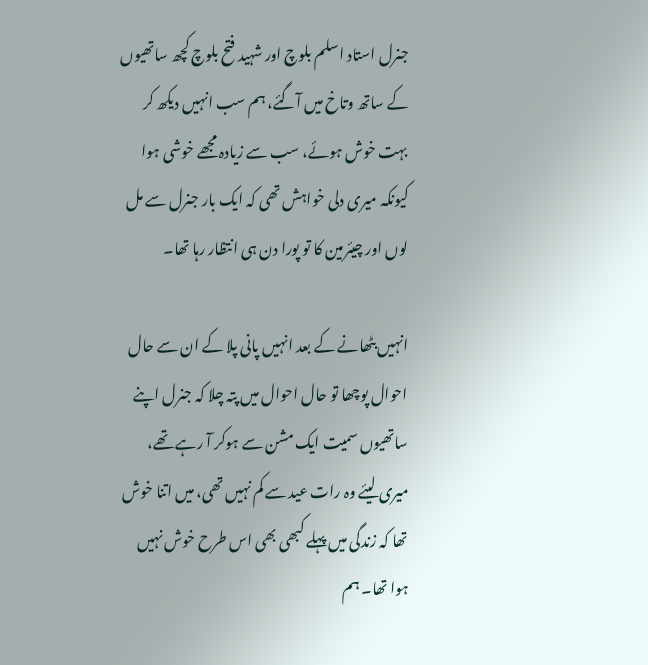جنرل استاد اسلم بلوچ اور شہید فتح بلوچ کچھ ساتھیوں کے ساتھ وتاخ میں آگئے، ہم سب انہیں دیکھ کر بہت خوش ہوئے، سب سے زیادہ مجھے خوشی ہوا کیونکہ میری دلی خواہش تھی کہ ایک بار جنرل سے مل لوں اور چیئرمین کا تو پورا دن ہی انتظار رہا تھا۔

انہیں بٹھانے کے بعد انہیں پانی پلا کے ان سے حال احوال پوچھا تو حال احوال میں پتہ چلا کہ جنرل اپنے ساتھیوں سمیت ایک مشن سے ہوکر آ رہے تھے، میری لیئے وہ رات عید سے کم نہیں تھی، میں اتنا خوش تھا کہ زندگی میں پہلے کبھی بھی اس طرح خوش نہیں ہوا تھا۔ ہم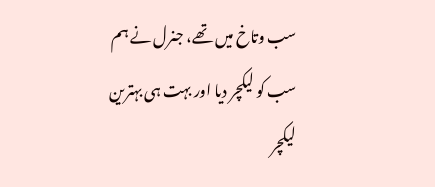سب وتاخ میں تھے، جنرل نے ہم سب کو لیکچر دیا اور بہت ہی بہترین لیکچر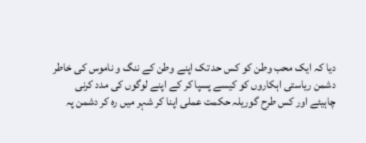دیا کہ ایک محب وطن کو کس حد تک اپنے وطن کے ننگ و ناموس کی خاطر دشمن ریاستی اہکاروں کو کیسے پسپا کر کے اپنے لوگوں کی مدد کرنی چاہیئے اور کس طرح گوریلہ حکمت عملی اپنا کر شہر میں رہ کر دشمن پہ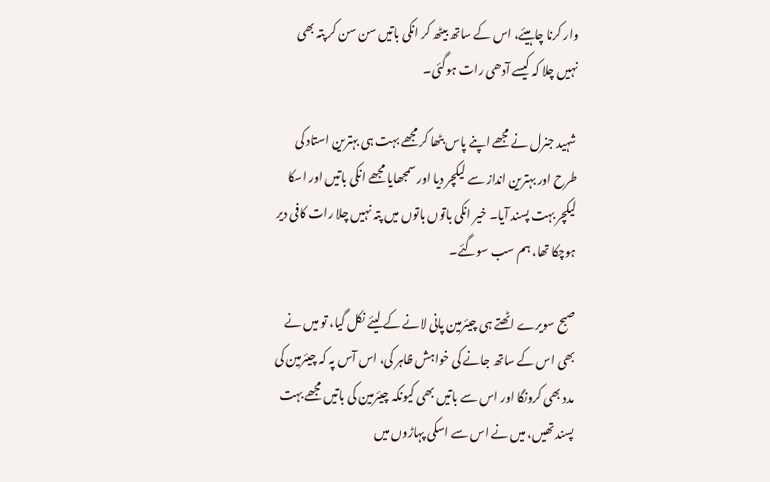وار کرنا چاہیئے، اس کے ساتھ بیٹھ کر انکی باتیں سن سن کر پتہ بھی نہیں چلا کہ کیسے آدھی رات ہوگئی۔

شہید جنرل نے مجھے اپنے پاس بٹھا کر مجھے بہت ہی بہترین استاد کی طرح اور بہترین انداز سے لیکچر دیا اور سمجھایا مجھے انکی باتیں اور اسکا لیکچر بہت پسند آیا۔ خیر انکی باتوں باتوں میں پتہ نہیں چلا رات کافی دیر ہوچکا تھا، ہم سب سوگئے۔

صبح سویرے اٹھتے ہی چیئرمین پانی لانے کے لیئے نکل گیا، تو میں نے بھی اس کے ساتھ جانے کی خواہش ظاہر کی، اس آس پہ کہ چیئرمین کی مدد بھی کرونگا اور اس سے باتیں بھی کیونکہ چیئرمین کی باتیں مجھے بہت پسند تھیں، میں نے اس سے اسکی پہاڑوں میں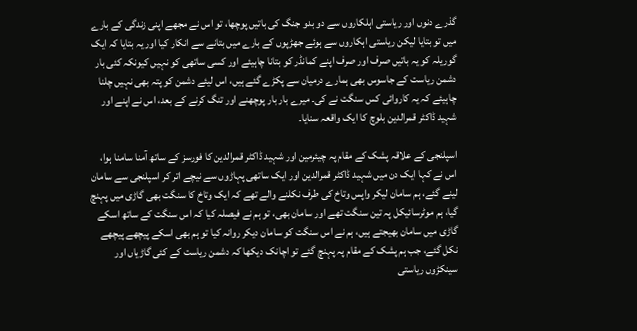گذرے دنوں اور ریاستی اہلکاروں سے دو بدو جنگ کی باتیں پوچھا، تو اس نے مجھے اپنی زندگی کے بارے میں تو بتایا لیکن ریاستی اہکاروں سے ہوئے جھڑپوں کے بارے میں بتانے سے انکار کیا اور یہ بتایا کہ ایک گوریلہ کو یہ باتیں صرف اور صرف اپنے کمانڈر کو بتانا چاہیئے اور کسی ساتھی کو نہیں کیونکہ کئی بار دشمن ریاست کے جاسوس بھی ہمارے درمیان سے پکڑے گئے ہیں، اس لیئے دشمن کو پتہ بھی نہیں چلنا چاہیئے کہ یہ کاروائی کس سنگت نے کی۔ میرے بار بار پوچھنے اور تنگ کرنے کے بعد، اس نے اپنے اور شہید ڈاکٹر قمرالدین بلوچ کا ایک واقعہ سنایا۔

اسپلنجی کے علاقہ پشک کے مقام پہ چیئرمین اور شہید ڈاکٹر قمرالدین کا فورسز کے ساتھ آمنا سامنا ہوا، اس نے کہا ایک دن میں شہید ڈاکٹر قمرالدین اور ایک ساتھی پہاڑوں سے نیچے اتر کر اسپلنجی سے سامان لینے گئے، ہم سامان لیکر واپس وتاخ کی طرف نکلنے والے تھے کہ ایک وتاخ کا سنگت بھی گاڑی میں پہنچ گیا، ہم موٹرسائیکل پہ تین سنگت تھے اور سامان بھی، تو ہم نے فیصلہ کیا کہ اس سنگت کے ساتھ اسکے گاڑی میں سامان بھیجتے ہیں، ہم نے اس سنگت کو سامان دیکر روانہ کیا تو ہم بھی اسکے پیچھے پیچھے نکل گئے، جب ہم پشک کے مقام پہ پہنچ گئے تو اچانک دیکھا کہ دشمن ریاست کے کئی گاڑیاں اور سینکڑوں ریاستی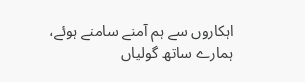اہکاروں سے ہم آمنے سامنے ہوئے، ہمارے ساتھ گولیاں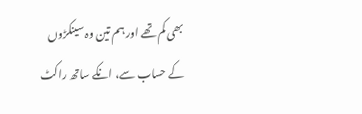بھی کم تھے اور ہم تین وہ سینکڑوں کے حساب سے، انکے ساتھ راکٹ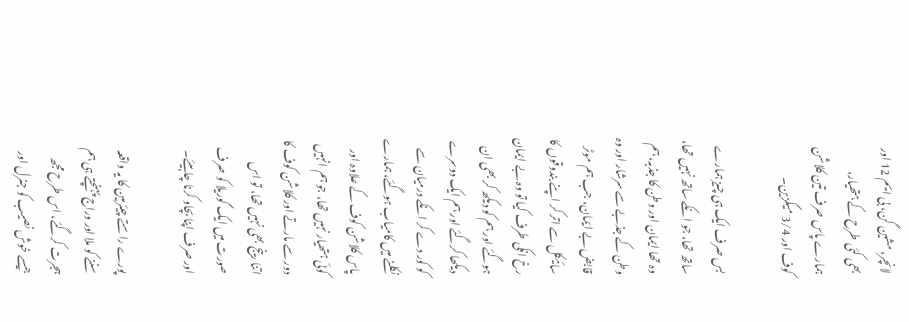لانچر، مشین گن، بی ایم 12 اور بھی کئی طرح کے ہتھیار، ہمارے پاس صرف تین کلاشن کوف اور 3/4 میگزین۔

بس صرف ایک ہی چیز ہمارے ساتھ تھا، جو انکے ساتھ نہیں تھا، وہ تھا ایمان اور وطن کا جذبہ، ہم وطن کے جذبے سے سرشار اور وہ قابض بے ایمان، جب ہم موٹر سائیکل سے اتر کر اپنے بندوقوں کا رخ انکی طرف کیا تو وہ بے ایمان ہوگئے اور ہم کو دیکھ کر بھی ان دیکھا کرگئے اور ہم ایک دوسرے کو کور دے کر انکے درمیان سے نکلنے میں کامیاب ہوگئے، ہمارے پاس کلاشن کوف کے علاوہ اور کوئی ہتھیار نہیں تھا، جو ہم انہیں دور سے مارتے اور کلاشن کوف کا اتنا رینج بھی نہیں تھا، تو اس صورت میں ایک گوریلا کو صرف اور صرف اپنا بچاو کرنا چاہیئے۔

پورے راستے چیئرمین کا یہ واقعہ سننے کو ملا اور وراج پہنچتے ہی ہم ہجرت کرگئے، اس طرح مجھ جیسے خوش نصیب کو جنرل اور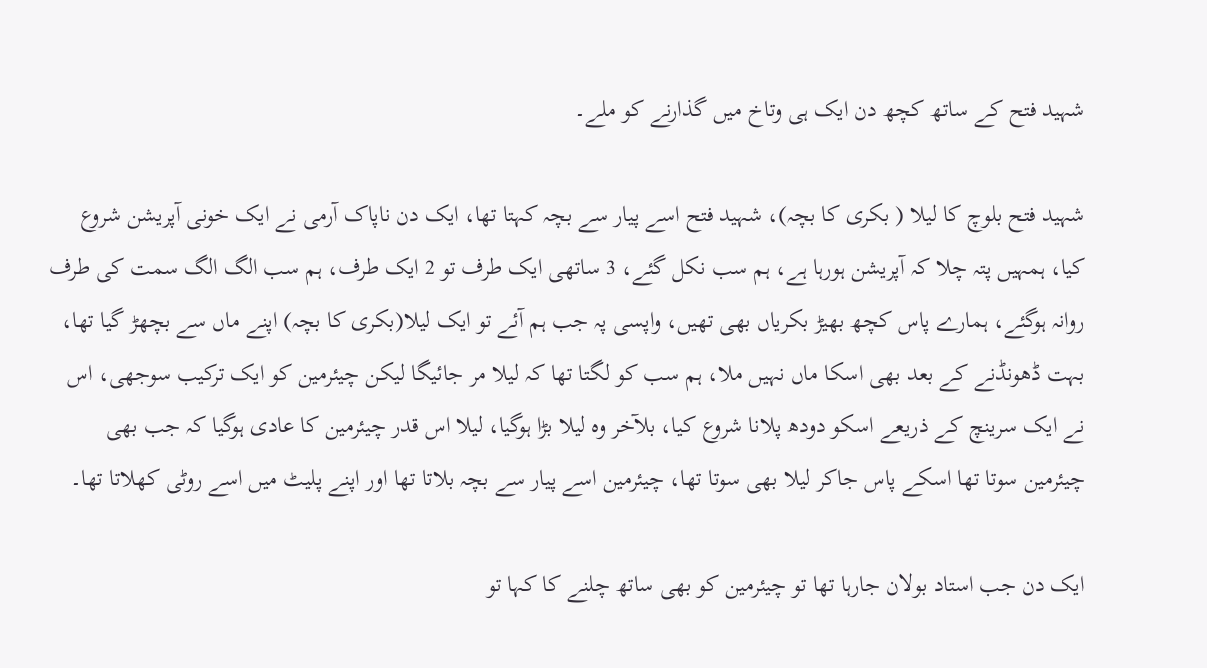شہید فتح کے ساتھ کچھ دن ایک ہی وتاخ میں گذارنے کو ملے۔

شہید فتح بلوچ کا لیلا ( بکری کا بچہ)، شہید فتح اسے پیار سے بچہ کہتا تھا، ایک دن ناپاک آرمی نے ایک خونی آپریشن شروع کیا، ہمہیں پتہ چلا کہ آپریشن ہورہا ہے، ہم سب نکل گئے، 3 ساتھی ایک طرف تو 2 ایک طرف، ہم سب الگ الگ سمت کی طرف روانہ ہوگئے، ہمارے پاس کچھ بھیڑ بکریاں بھی تھیں، واپسی پہ جب ہم آئے تو ایک لیلا(بکری کا بچہ) اپنے ماں سے بچھڑ گیا تھا، بہت ڈھونڈنے کے بعد بھی اسکا ماں نہیں ملا، ہم سب کو لگتا تھا کہ لیلا مر جائیگا لیکن چیئرمین کو ایک ترکیب سوجھی، اس نے ایک سرینچ کے ذریعے اسکو دودھ پلانا شروع کیا، بلآخر وہ لیلا بڑا ہوگیا، لیلا اس قدر چیئرمین کا عادی ہوگیا کہ جب بھی چیئرمین سوتا تھا اسکے پاس جاکر لیلا بھی سوتا تھا، چیئرمین اسے پیار سے بچہ بلاتا تھا اور اپنے پلیٹ میں اسے روٹی کھلاتا تھا۔

ایک دن جب استاد بولان جارہا تھا تو چیئرمین کو بھی ساتھ چلنے کا کہا تو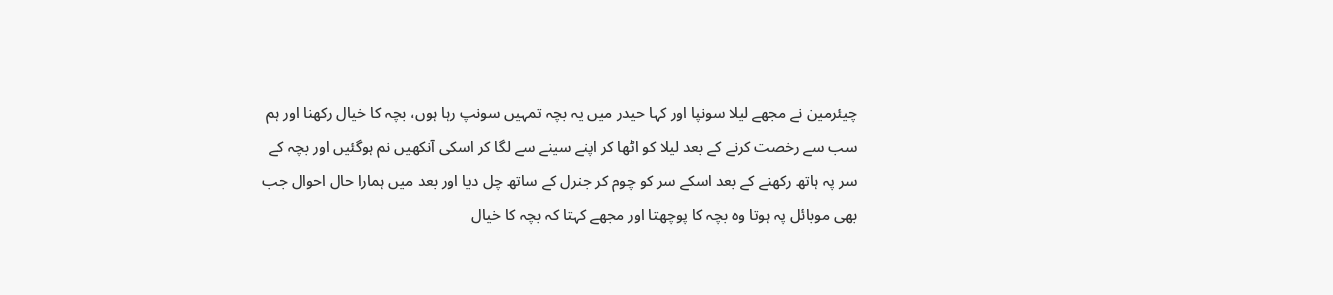چیئرمین نے مجھے لیلا سونپا اور کہا حیدر میں یہ بچہ تمہیں سونپ رہا ہوں، بچہ کا خیال رکھنا اور ہم سب سے رخصت کرنے کے بعد لیلا کو اٹھا کر اپنے سینے سے لگا کر اسکی آنکھیں نم ہوگئیں اور بچہ کے سر پہ ہاتھ رکھنے کے بعد اسکے سر کو چوم کر جنرل کے ساتھ چل دیا اور بعد میں ہمارا حال احوال جب بھی موبائل پہ ہوتا وہ بچہ کا پوچھتا اور مجھے کہتا کہ بچہ کا خیال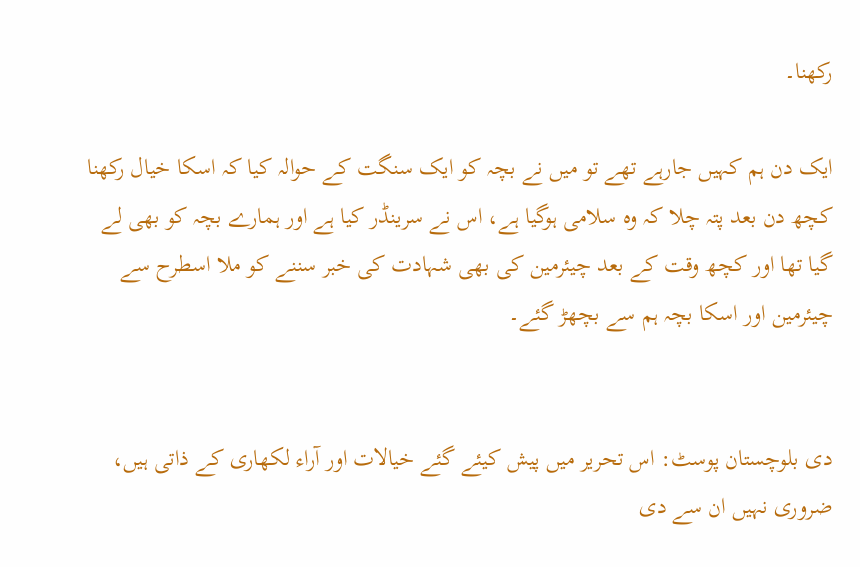رکھنا۔

ایک دن ہم کہیں جارہے تھے تو میں نے بچہ کو ایک سنگت کے حوالہ کیا کہ اسکا خیال رکھنا کچھ دن بعد پتہ چلا کہ وہ سلامی ہوگیا ہے، اس نے سرینڈر کیا ہے اور ہمارے بچہ کو بھی لے گیا تھا اور کچھ وقت کے بعد چیئرمین کی بھی شہادت کی خبر سننے کو ملا اسطرح سے چیئرمین اور اسکا بچہ ہم سے بچھڑ گئے۔


دی بلوچستان پوسٹ: اس تحریر میں پیش کیئے گئے خیالات اور آراء لکھاری کے ذاتی ہیں، ضروری نہیں ان سے دی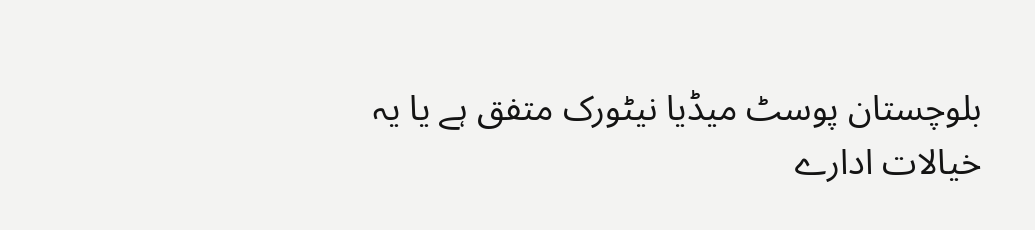بلوچستان پوسٹ میڈیا نیٹورک متفق ہے یا یہ خیالات ادارے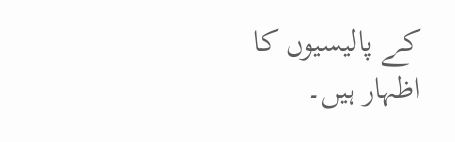کے پالیسیوں کا اظہار ہیں۔